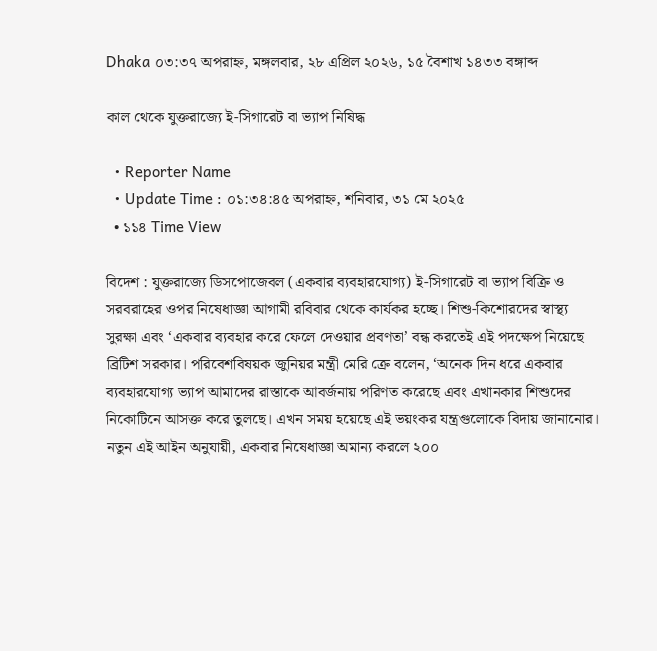Dhaka ০৩:৩৭ অপরাহ্ন, মঙ্গলবার, ২৮ এপ্রিল ২০২৬, ১৫ বৈশাখ ১৪৩৩ বঙ্গাব্দ

কাল থেকে যুক্তরাজ্যে ই-সিগারেট বা ভ্যাপ নিষিদ্ধ

  • Reporter Name
  • Update Time : ০১:৩৪:৪৫ অপরাহ্ন, শনিবার, ৩১ মে ২০২৫
  • ১১৪ Time View

বিদেশ : যুক্তরাজ্যে ডিসপোজেবল (একবার ব্যবহারযোগ্য) ই-সিগারেট বা ভ্যাপ বিক্রি ও সরবরাহের ওপর নিষেধাজ্ঞা আগামী রবিবার থেকে কার্যকর হচ্ছে। শিশু-কিশোরদের স্বাস্থ্য সুরক্ষা এবং ‘একবার ব্যবহার করে ফেলে দেওয়ার প্রবণতা’ বন্ধ করতেই এই পদক্ষেপ নিয়েছে ব্রিটিশ সরকার। পরিবেশবিষয়ক জুনিয়র মন্ত্রী মেরি ক্রে বলেন, ‘অনেক দিন ধরে একবার ব্যবহারযোগ্য ভ্যাপ আমাদের রাস্তাকে আবর্জনায় পরিণত করেছে এবং এখানকার শিশুদের নিকোটিনে আসক্ত করে তুলছে। এখন সময় হয়েছে এই ভয়ংকর যন্ত্রগুলোকে বিদায় জানানোর। নতুন এই আইন অনুযায়ী, একবার নিষেধাজ্ঞা অমান্য করলে ২০০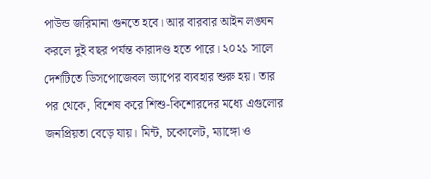পাউন্ড জরিমানা গুনতে হবে। আর বারবার আইন লঙ্ঘন করলে দুই বছর পর্যন্ত কারাদণ্ড হতে পারে। ২০২১ সালে দেশটিতে ডিসপোজেবল ভ্যাপের ব্যবহার শুরু হয়। তার পর থেকে, বিশেষ করে শিশু-কিশোরদের মধ্যে এগুলোর জনপ্রিয়তা বেড়ে যায়। মিন্ট, চকোলেট, ম্যাঙ্গো ও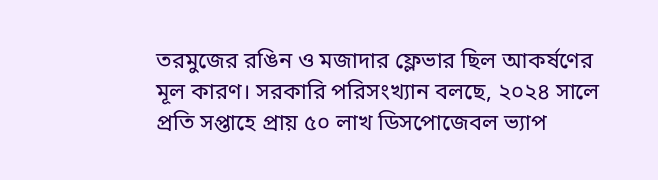তরমুজের রঙিন ও মজাদার ফ্লেভার ছিল আকর্ষণের মূল কারণ। সরকারি পরিসংখ্যান বলছে, ২০২৪ সালে প্রতি সপ্তাহে প্রায় ৫০ লাখ ডিসপোজেবল ভ্যাপ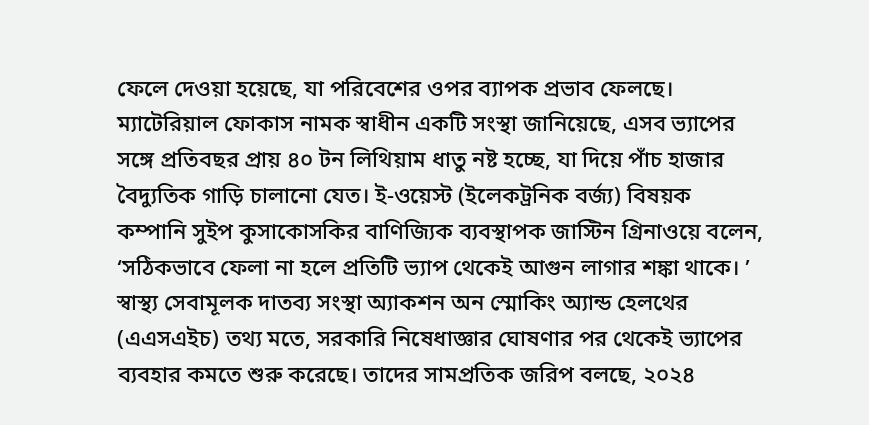ফেলে দেওয়া হয়েছে, যা পরিবেশের ওপর ব্যাপক প্রভাব ফেলছে। ম্যাটেরিয়াল ফোকাস নামক স্বাধীন একটি সংস্থা জানিয়েছে, এসব ভ্যাপের সঙ্গে প্রতিবছর প্রায় ৪০ টন লিথিয়াম ধাতু নষ্ট হচ্ছে, যা দিয়ে পাঁচ হাজার বৈদ্যুতিক গাড়ি চালানো যেত। ই-ওয়েস্ট (ইলেকট্রনিক বর্জ্য) বিষয়ক কম্পানি সুইপ কুসাকোসকির বাণিজ্যিক ব্যবস্থাপক জাস্টিন গ্রিনাওয়ে বলেন, ‘সঠিকভাবে ফেলা না হলে প্রতিটি ভ্যাপ থেকেই আগুন লাগার শঙ্কা থাকে। ’ স্বাস্থ্য সেবামূলক দাতব্য সংস্থা অ্যাকশন অন স্মোকিং অ্যান্ড হেলথের (এএসএইচ) তথ্য মতে, সরকারি নিষেধাজ্ঞার ঘোষণার পর থেকেই ভ্যাপের ব্যবহার কমতে শুরু করেছে। তাদের সামপ্রতিক জরিপ বলছে, ২০২৪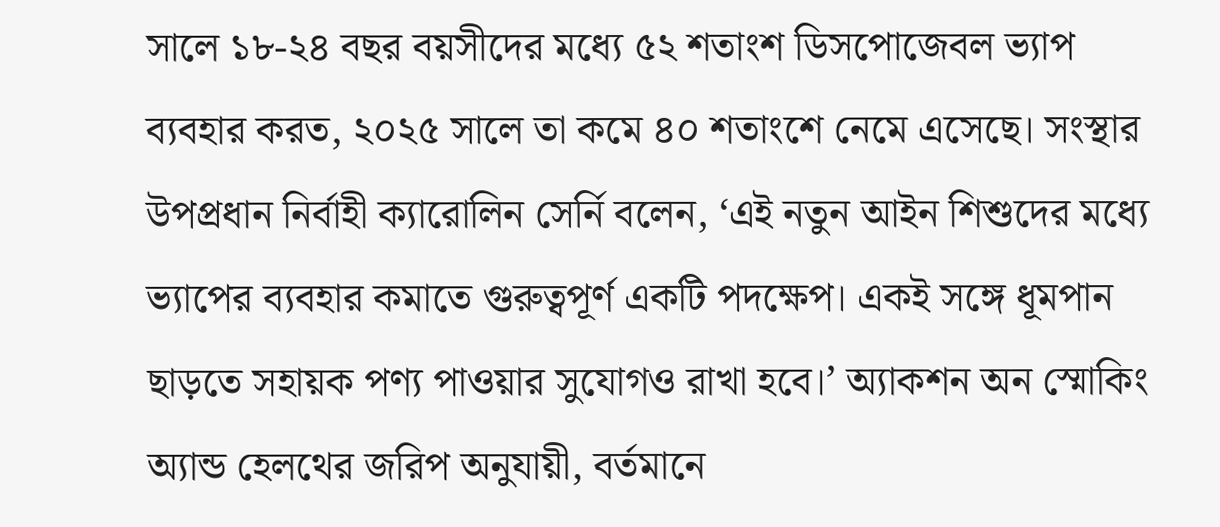সালে ১৮-২৪ বছর বয়সীদের মধ্যে ৫২ শতাংশ ডিসপোজেবল ভ্যাপ ব্যবহার করত, ২০২৫ সালে তা কমে ৪০ শতাংশে নেমে এসেছে। সংস্থার উপপ্রধান নির্বাহী ক্যারোলিন সের্নি বলেন, ‘এই নতুন আইন শিশুদের মধ্যে ভ্যাপের ব্যবহার কমাতে গুরুত্বপূর্ণ একটি পদক্ষেপ। একই সঙ্গে ধূমপান ছাড়তে সহায়ক পণ্য পাওয়ার সুযোগও রাখা হবে।’ অ্যাকশন অন স্মোকিং অ্যান্ড হেলথের জরিপ অনুযায়ী, বর্তমানে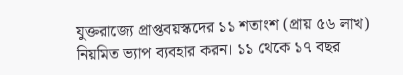যুক্তরাজ্যে প্রাপ্তবয়স্কদের ১১ শতাংশ (প্রায় ৫৬ লাখ) নিয়মিত ভ্যাপ ব্যবহার করন। ১১ থেকে ১৭ বছর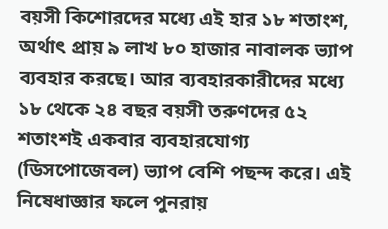বয়সী কিশোরদের মধ্যে এই হার ১৮ শতাংশ, অর্থাৎ প্রায় ৯ লাখ ৮০ হাজার নাবালক ভ্যাপ ব্যবহার করছে। আর ব্যবহারকারীদের মধ্যে ১৮ থেকে ২৪ বছর বয়সী তরুণদের ৫২ শতাংশই একবার ব্যবহারযোগ্য (ডিসপোজেবল) ভ্যাপ বেশি পছন্দ করে। এই নিষেধাজ্ঞার ফলে পুনরায়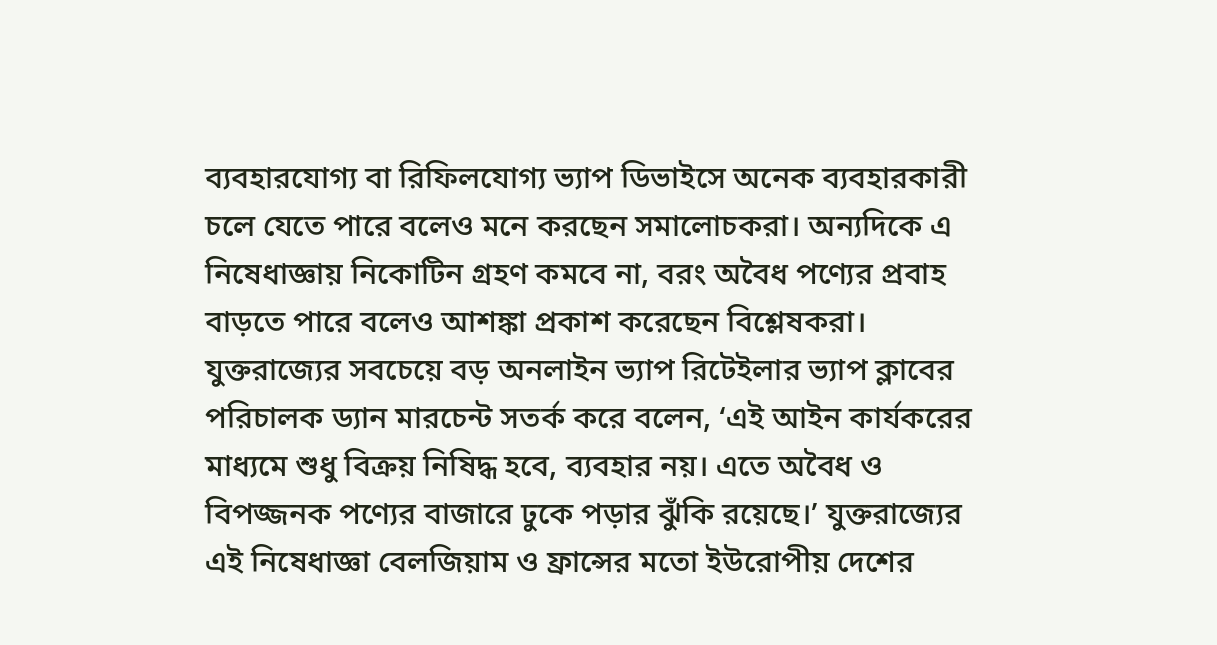ব্যবহারযোগ্য বা রিফিলযোগ্য ভ্যাপ ডিভাইসে অনেক ব্যবহারকারী চলে যেতে পারে বলেও মনে করছেন সমালোচকরা। অন্যদিকে এ নিষেধাজ্ঞায় নিকোটিন গ্রহণ কমবে না, বরং অবৈধ পণ্যের প্রবাহ বাড়তে পারে বলেও আশঙ্কা প্রকাশ করেছেন বিশ্লেষকরা। যুক্তরাজ্যের সবচেয়ে বড় অনলাইন ভ্যাপ রিটেইলার ভ্যাপ ক্লাবের পরিচালক ড্যান মারচেন্ট সতর্ক করে বলেন, ‘এই আইন কার্যকরের মাধ্যমে শুধু বিক্রয় নিষিদ্ধ হবে, ব্যবহার নয়। এতে অবৈধ ও বিপজ্জনক পণ্যের বাজারে ঢুকে পড়ার ঝুঁকি রয়েছে।’ যুক্তরাজ্যের এই নিষেধাজ্ঞা বেলজিয়াম ও ফ্রান্সের মতো ইউরোপীয় দেশের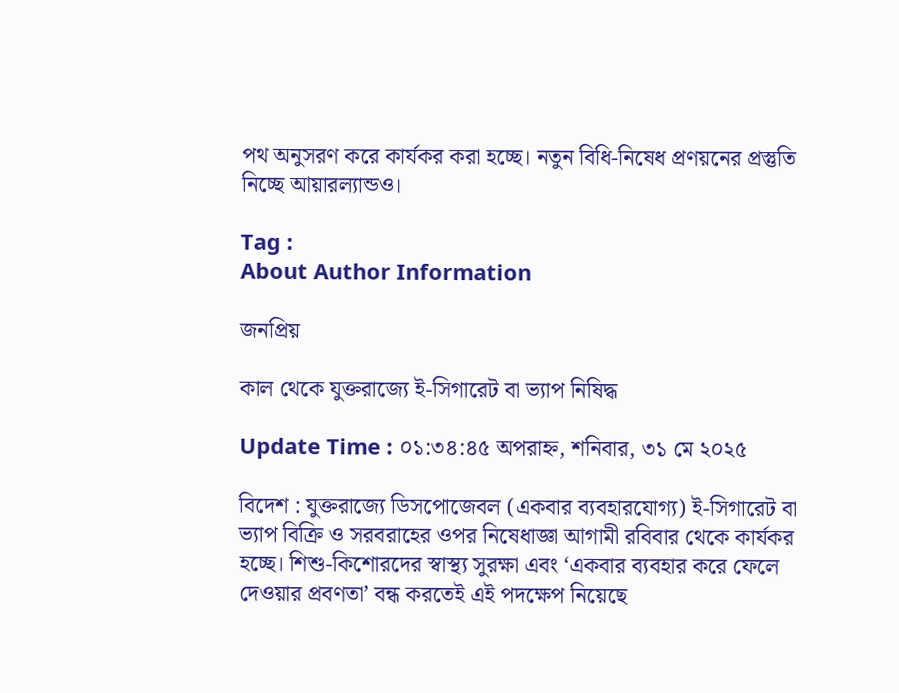পথ অনুসরণ করে কার্যকর করা হচ্ছে। নতুন বিধি-নিষেধ প্রণয়নের প্রস্তুতি নিচ্ছে আয়ারল্যান্ডও।

Tag :
About Author Information

জনপ্রিয়

কাল থেকে যুক্তরাজ্যে ই-সিগারেট বা ভ্যাপ নিষিদ্ধ

Update Time : ০১:৩৪:৪৫ অপরাহ্ন, শনিবার, ৩১ মে ২০২৫

বিদেশ : যুক্তরাজ্যে ডিসপোজেবল (একবার ব্যবহারযোগ্য) ই-সিগারেট বা ভ্যাপ বিক্রি ও সরবরাহের ওপর নিষেধাজ্ঞা আগামী রবিবার থেকে কার্যকর হচ্ছে। শিশু-কিশোরদের স্বাস্থ্য সুরক্ষা এবং ‘একবার ব্যবহার করে ফেলে দেওয়ার প্রবণতা’ বন্ধ করতেই এই পদক্ষেপ নিয়েছে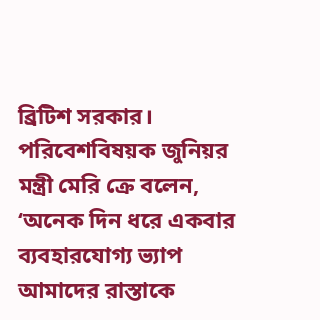ব্রিটিশ সরকার। পরিবেশবিষয়ক জুনিয়র মন্ত্রী মেরি ক্রে বলেন, ‘অনেক দিন ধরে একবার ব্যবহারযোগ্য ভ্যাপ আমাদের রাস্তাকে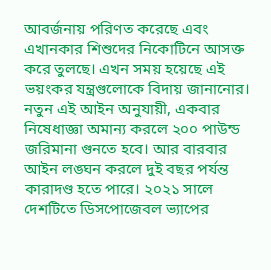আবর্জনায় পরিণত করেছে এবং এখানকার শিশুদের নিকোটিনে আসক্ত করে তুলছে। এখন সময় হয়েছে এই ভয়ংকর যন্ত্রগুলোকে বিদায় জানানোর। নতুন এই আইন অনুযায়ী, একবার নিষেধাজ্ঞা অমান্য করলে ২০০ পাউন্ড জরিমানা গুনতে হবে। আর বারবার আইন লঙ্ঘন করলে দুই বছর পর্যন্ত কারাদণ্ড হতে পারে। ২০২১ সালে দেশটিতে ডিসপোজেবল ভ্যাপের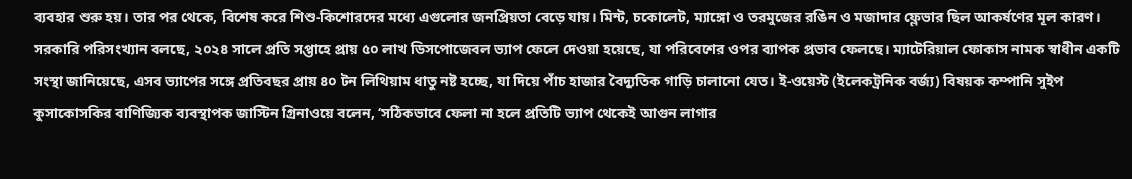ব্যবহার শুরু হয়। তার পর থেকে, বিশেষ করে শিশু-কিশোরদের মধ্যে এগুলোর জনপ্রিয়তা বেড়ে যায়। মিন্ট, চকোলেট, ম্যাঙ্গো ও তরমুজের রঙিন ও মজাদার ফ্লেভার ছিল আকর্ষণের মূল কারণ। সরকারি পরিসংখ্যান বলছে, ২০২৪ সালে প্রতি সপ্তাহে প্রায় ৫০ লাখ ডিসপোজেবল ভ্যাপ ফেলে দেওয়া হয়েছে, যা পরিবেশের ওপর ব্যাপক প্রভাব ফেলছে। ম্যাটেরিয়াল ফোকাস নামক স্বাধীন একটি সংস্থা জানিয়েছে, এসব ভ্যাপের সঙ্গে প্রতিবছর প্রায় ৪০ টন লিথিয়াম ধাতু নষ্ট হচ্ছে, যা দিয়ে পাঁচ হাজার বৈদ্যুতিক গাড়ি চালানো যেত। ই-ওয়েস্ট (ইলেকট্রনিক বর্জ্য) বিষয়ক কম্পানি সুইপ কুসাকোসকির বাণিজ্যিক ব্যবস্থাপক জাস্টিন গ্রিনাওয়ে বলেন, ‘সঠিকভাবে ফেলা না হলে প্রতিটি ভ্যাপ থেকেই আগুন লাগার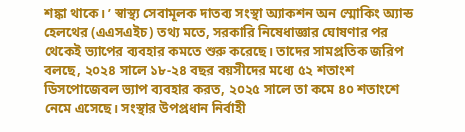শঙ্কা থাকে। ’ স্বাস্থ্য সেবামূলক দাতব্য সংস্থা অ্যাকশন অন স্মোকিং অ্যান্ড হেলথের (এএসএইচ) তথ্য মতে, সরকারি নিষেধাজ্ঞার ঘোষণার পর থেকেই ভ্যাপের ব্যবহার কমতে শুরু করেছে। তাদের সামপ্রতিক জরিপ বলছে, ২০২৪ সালে ১৮-২৪ বছর বয়সীদের মধ্যে ৫২ শতাংশ ডিসপোজেবল ভ্যাপ ব্যবহার করত, ২০২৫ সালে তা কমে ৪০ শতাংশে নেমে এসেছে। সংস্থার উপপ্রধান নির্বাহী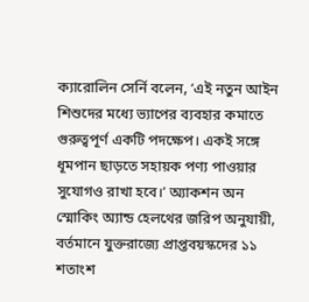ক্যারোলিন সের্নি বলেন, ‘এই নতুন আইন শিশুদের মধ্যে ভ্যাপের ব্যবহার কমাতে গুরুত্বপূর্ণ একটি পদক্ষেপ। একই সঙ্গে ধূমপান ছাড়তে সহায়ক পণ্য পাওয়ার সুযোগও রাখা হবে।’ অ্যাকশন অন স্মোকিং অ্যান্ড হেলথের জরিপ অনুযায়ী, বর্তমানে যুক্তরাজ্যে প্রাপ্তবয়স্কদের ১১ শতাংশ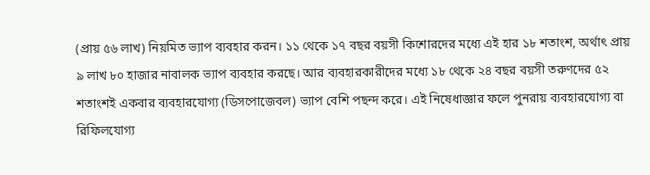(প্রায় ৫৬ লাখ) নিয়মিত ভ্যাপ ব্যবহার করন। ১১ থেকে ১৭ বছর বয়সী কিশোরদের মধ্যে এই হার ১৮ শতাংশ, অর্থাৎ প্রায় ৯ লাখ ৮০ হাজার নাবালক ভ্যাপ ব্যবহার করছে। আর ব্যবহারকারীদের মধ্যে ১৮ থেকে ২৪ বছর বয়সী তরুণদের ৫২ শতাংশই একবার ব্যবহারযোগ্য (ডিসপোজেবল) ভ্যাপ বেশি পছন্দ করে। এই নিষেধাজ্ঞার ফলে পুনরায় ব্যবহারযোগ্য বা রিফিলযোগ্য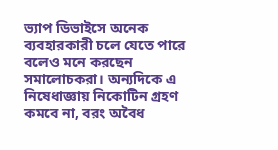ভ্যাপ ডিভাইসে অনেক ব্যবহারকারী চলে যেতে পারে বলেও মনে করছেন সমালোচকরা। অন্যদিকে এ নিষেধাজ্ঞায় নিকোটিন গ্রহণ কমবে না, বরং অবৈধ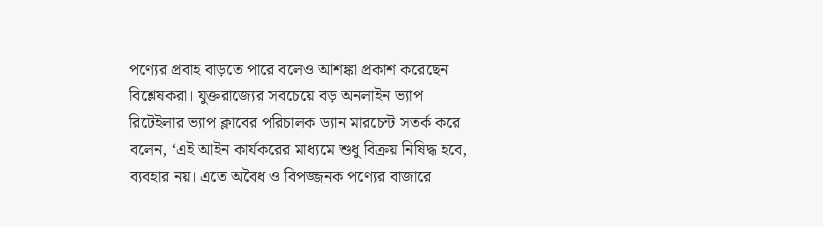পণ্যের প্রবাহ বাড়তে পারে বলেও আশঙ্কা প্রকাশ করেছেন বিশ্লেষকরা। যুক্তরাজ্যের সবচেয়ে বড় অনলাইন ভ্যাপ রিটেইলার ভ্যাপ ক্লাবের পরিচালক ড্যান মারচেন্ট সতর্ক করে বলেন, ‘এই আইন কার্যকরের মাধ্যমে শুধু বিক্রয় নিষিদ্ধ হবে, ব্যবহার নয়। এতে অবৈধ ও বিপজ্জনক পণ্যের বাজারে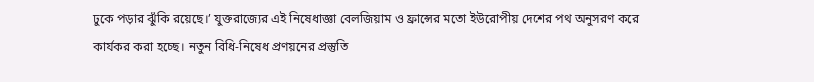ঢুকে পড়ার ঝুঁকি রয়েছে।’ যুক্তরাজ্যের এই নিষেধাজ্ঞা বেলজিয়াম ও ফ্রান্সের মতো ইউরোপীয় দেশের পথ অনুসরণ করে কার্যকর করা হচ্ছে। নতুন বিধি-নিষেধ প্রণয়নের প্রস্তুতি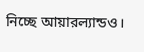নিচ্ছে আয়ারল্যান্ডও।